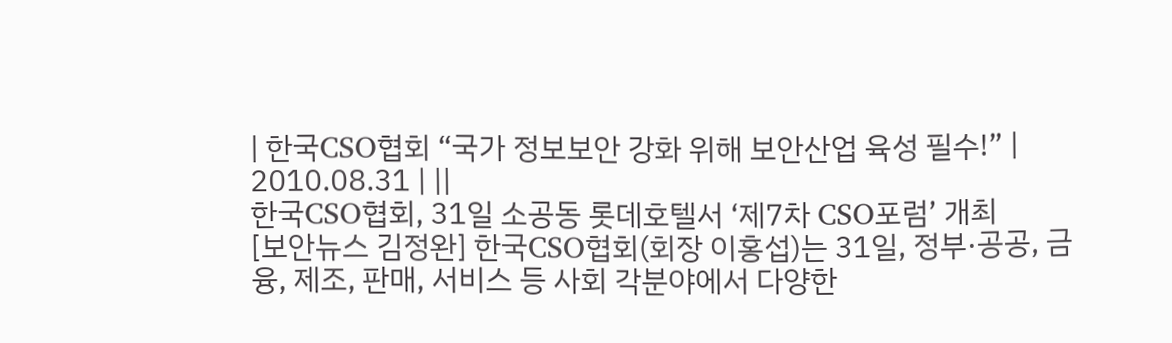| 한국CSO협회 “국가 정보보안 강화 위해 보안산업 육성 필수!” | 2010.08.31 | ||
한국CSO협회, 31일 소공동 롯데호텔서 ‘제7차 CSO포럼’ 개최
[보안뉴스 김정완] 한국CSO협회(회장 이홍섭)는 31일, 정부·공공, 금융, 제조, 판매, 서비스 등 사회 각분야에서 다양한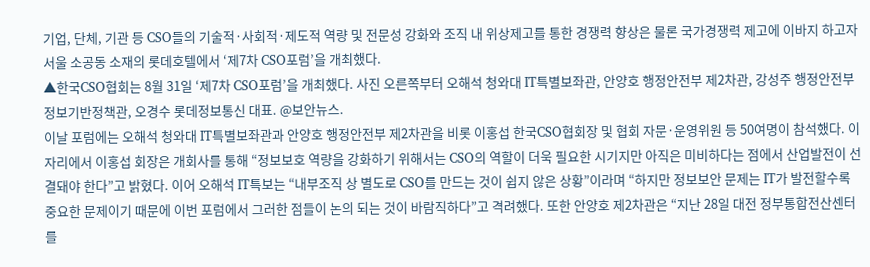기업, 단체, 기관 등 CSO들의 기술적·사회적·제도적 역량 및 전문성 강화와 조직 내 위상제고를 통한 경쟁력 향상은 물론 국가경쟁력 제고에 이바지 하고자 서울 소공동 소재의 롯데호텔에서 ‘제7차 CSO포럼’을 개최했다.
▲한국CSO협회는 8월 31일 ‘제7차 CSO포럼’을 개최했다. 사진 오른쪽부터 오해석 청와대 IT특별보좌관, 안양호 행정안전부 제2차관, 강성주 행정안전부 정보기반정책관, 오경수 롯데정보통신 대표. @보안뉴스.
이날 포럼에는 오해석 청와대 IT특별보좌관과 안양호 행정안전부 제2차관을 비롯 이홍섭 한국CSO협회장 및 협회 자문·운영위원 등 50여명이 참석했다. 이 자리에서 이홍섭 회장은 개회사를 통해 “정보보호 역량을 강화하기 위해서는 CSO의 역할이 더욱 필요한 시기지만 아직은 미비하다는 점에서 산업발전이 선결돼야 한다”고 밝혔다. 이어 오해석 IT특보는 “내부조직 상 별도로 CSO를 만드는 것이 쉽지 않은 상황”이라며 “하지만 정보보안 문제는 IT가 발전할수록 중요한 문제이기 때문에 이번 포럼에서 그러한 점들이 논의 되는 것이 바람직하다”고 격려했다. 또한 안양호 제2차관은 “지난 28일 대전 정부통합전산센터를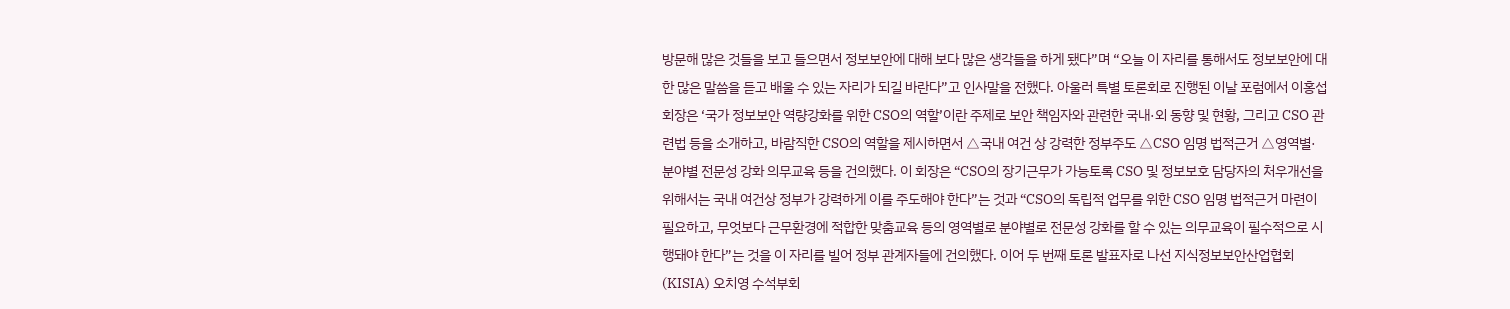방문해 많은 것들을 보고 들으면서 정보보안에 대해 보다 많은 생각들을 하게 됐다”며 “오늘 이 자리를 통해서도 정보보안에 대한 많은 말씀을 듣고 배울 수 있는 자리가 되길 바란다”고 인사말을 전했다. 아울러 특별 토론회로 진행된 이날 포럼에서 이홍섭 회장은 ‘국가 정보보안 역량강화를 위한 CSO의 역할’이란 주제로 보안 책임자와 관련한 국내·외 동향 및 현황, 그리고 CSO 관련법 등을 소개하고, 바람직한 CSO의 역할을 제시하면서 △국내 여건 상 강력한 정부주도 △CSO 임명 법적근거 △영역별·분야별 전문성 강화 의무교육 등을 건의했다. 이 회장은 “CSO의 장기근무가 가능토록 CSO 및 정보보호 담당자의 처우개선을 위해서는 국내 여건상 정부가 강력하게 이를 주도해야 한다”는 것과 “CSO의 독립적 업무를 위한 CSO 임명 법적근거 마련이 필요하고, 무엇보다 근무환경에 적합한 맞춤교육 등의 영역별로 분야별로 전문성 강화를 할 수 있는 의무교육이 필수적으로 시행돼야 한다”는 것을 이 자리를 빌어 정부 관계자들에 건의했다. 이어 두 번째 토론 발표자로 나선 지식정보보안산업협회(KISIA) 오치영 수석부회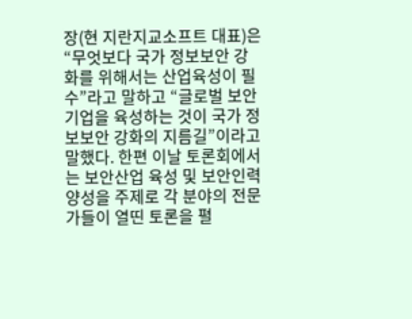장(현 지란지교소프트 대표)은 “무엇보다 국가 정보보안 강화를 위해서는 산업육성이 필수”라고 말하고 “글로벌 보안기업을 육성하는 것이 국가 정보보안 강화의 지름길”이라고 말했다. 한편 이날 토론회에서는 보안산업 육성 및 보안인력 양성을 주제로 각 분야의 전문가들이 열띤 토론을 펼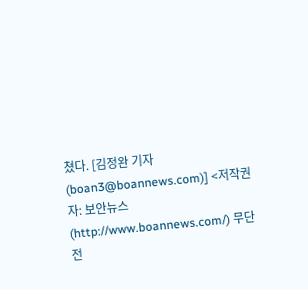쳤다. [김정완 기자(boan3@boannews.com)] <저작권자: 보안뉴스(http://www.boannews.com/) 무단전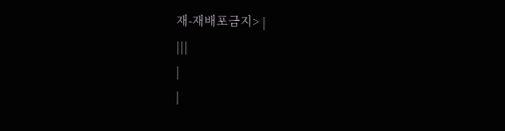재-재배포금지> |
|||
|
|